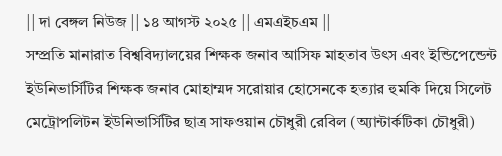|| দা বেঙ্গল নিউজ || ১৪ আগস্ট ২০২৫ || এমএইচএম ||
সম্প্রতি মানারাত বিশ্ববিদ্যালয়ের শিক্ষক জনাব আসিফ মাহতাব উৎস এবং ইন্ডিপেন্ডেন্ট ইউনিভার্সিটির শিক্ষক জনাব মোহাম্মদ সরোয়ার হোসেনকে হত্যার হুমকি দিয়ে সিলেট মেট্রোপলিটন ইউনিভার্সিটির ছাত্র সাফওয়ান চৌধুরী রেবিল (অ্যান্টার্কটিকা চৌধুরী)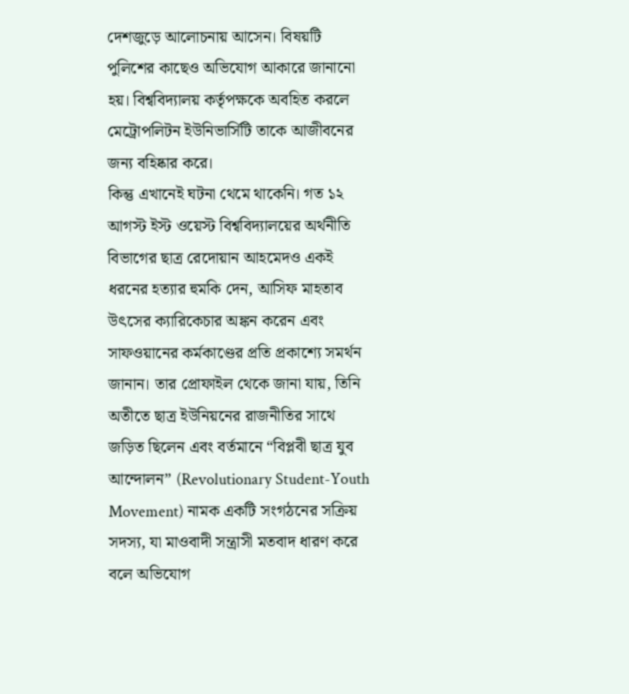দেশজুড়ে আলোচনায় আসেন। বিষয়টি পুলিশের কাছেও অভিযোগ আকারে জানানো হয়। বিশ্ববিদ্যালয় কর্তৃপক্ষকে অবহিত করলে মেট্রোপলিটন ইউনিভার্সিটি তাকে আজীবনের জন্য বহিষ্কার করে।
কিন্তু এখানেই ঘটনা থেমে থাকেনি। গত ১২ আগস্ট ইস্ট ওয়েস্ট বিশ্ববিদ্যালয়ের অর্থনীতি বিভাগের ছাত্র রেদোয়ান আহমেদও একই ধরনের হত্যার হুমকি দেন, আসিফ মাহতাব উৎসের ক্যারিকেচার অঙ্কন করেন এবং সাফওয়ানের কর্মকাণ্ডের প্রতি প্রকাশ্যে সমর্থন জানান। তার প্রোফাইল থেকে জানা যায়, তিনি অতীতে ছাত্র ইউনিয়নের রাজনীতির সাথে জড়িত ছিলেন এবং বর্তমানে “বিপ্লবী ছাত্র যুব আন্দোলন” (Revolutionary Student-Youth Movement) নামক একটি সংগঠনের সক্রিয় সদস্য, যা মাওবাদী সন্ত্রাসী মতবাদ ধারণ করে বলে অভিযোগ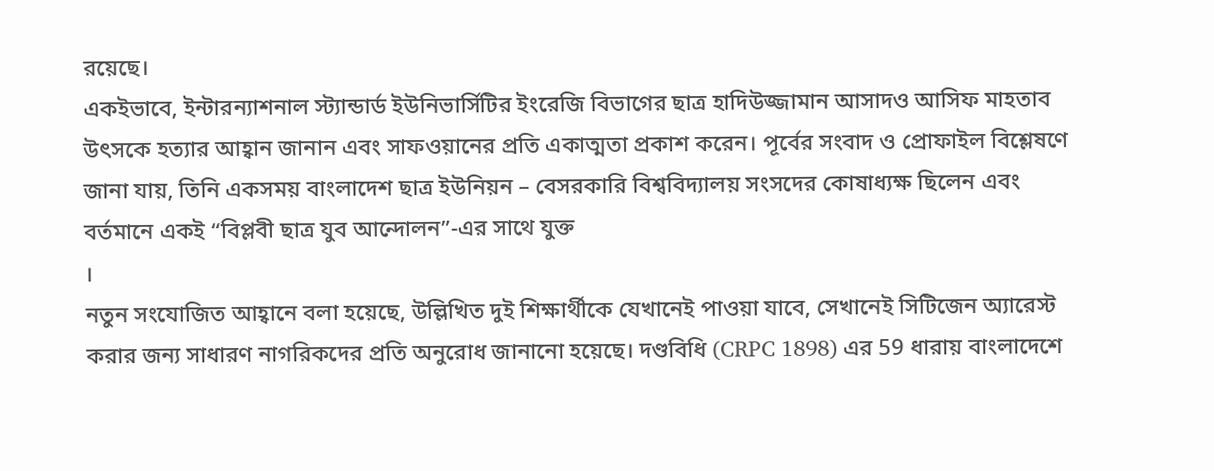রয়েছে।
একইভাবে, ইন্টারন্যাশনাল স্ট্যান্ডার্ড ইউনিভার্সিটির ইংরেজি বিভাগের ছাত্র হাদিউজ্জামান আসাদও আসিফ মাহতাব উৎসকে হত্যার আহ্বান জানান এবং সাফওয়ানের প্রতি একাত্মতা প্রকাশ করেন। পূর্বের সংবাদ ও প্রোফাইল বিশ্লেষণে জানা যায়, তিনি একসময় বাংলাদেশ ছাত্র ইউনিয়ন – বেসরকারি বিশ্ববিদ্যালয় সংসদের কোষাধ্যক্ষ ছিলেন এবং বর্তমানে একই “বিপ্লবী ছাত্র যুব আন্দোলন”-এর সাথে যুক্ত
।
নতুন সংযোজিত আহ্বানে বলা হয়েছে, উল্লিখিত দুই শিক্ষার্থীকে যেখানেই পাওয়া যাবে, সেখানেই সিটিজেন অ্যারেস্ট করার জন্য সাধারণ নাগরিকদের প্রতি অনুরোধ জানানো হয়েছে। দণ্ডবিধি (CRPC 1898) এর 59 ধারায় বাংলাদেশে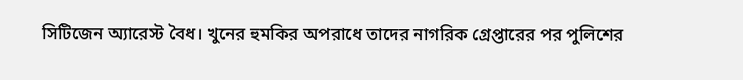সিটিজেন অ্যারেস্ট বৈধ। খুনের হুমকির অপরাধে তাদের নাগরিক গ্রেপ্তারের পর পুলিশের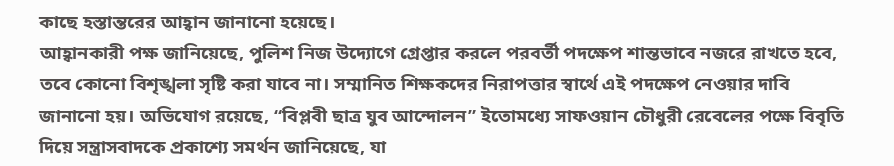কাছে হস্তান্তরের আহ্বান জানানো হয়েছে।
আহ্বানকারী পক্ষ জানিয়েছে, পুলিশ নিজ উদ্যোগে গ্রেপ্তার করলে পরবর্তী পদক্ষেপ শান্তভাবে নজরে রাখতে হবে, তবে কোনো বিশৃঙ্খলা সৃষ্টি করা যাবে না। সম্মানিত শিক্ষকদের নিরাপত্তার স্বার্থে এই পদক্ষেপ নেওয়ার দাবি জানানো হয়। অভিযোগ রয়েছে, “বিপ্লবী ছাত্র যুব আন্দোলন” ইতোমধ্যে সাফওয়ান চৌধুরী রেবেলের পক্ষে বিবৃতি দিয়ে সন্ত্রাসবাদকে প্রকাশ্যে সমর্থন জানিয়েছে, যা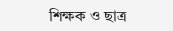শিক্ষক ও ছাত্র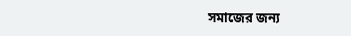সমাজের জন্য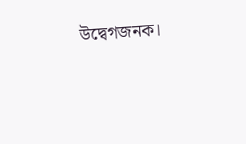উদ্বেগজনক।